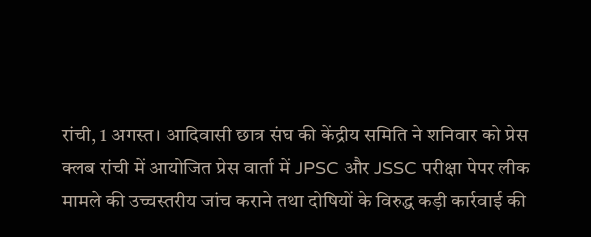रांची, 1 अगस्त। आदिवासी छात्र संघ की केंद्रीय समिति ने शनिवार को प्रेस क्लब रांची में आयोजित प्रेस वार्ता में JPSC और JSSC परीक्षा पेपर लीक मामले की उच्चस्तरीय जांच कराने तथा दोषियों के विरुद्ध कड़ी कार्रवाई की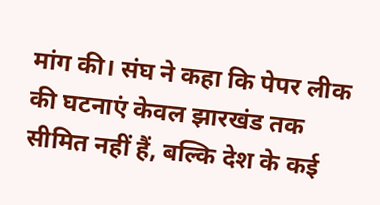मांग की। संघ ने कहा कि पेपर लीक की घटनाएं केवल झारखंड तक सीमित नहीं हैं, बल्कि देश के कई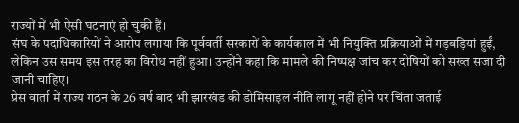राज्यों में भी ऐसी घटनाएं हो चुकी हैं।
संघ के पदाधिकारियों ने आरोप लगाया कि पूर्ववर्ती सरकारों के कार्यकाल में भी नियुक्ति प्रक्रियाओं में गड़बड़ियां हुईं, लेकिन उस समय इस तरह का विरोध नहीं हुआ। उन्होंने कहा कि मामले की निष्पक्ष जांच कर दोषियों को सख्त सजा दी जानी चाहिए।
प्रेस वार्ता में राज्य गठन के 26 वर्ष बाद भी झारखंड की डोमिसाइल नीति लागू नहीं होने पर चिंता जताई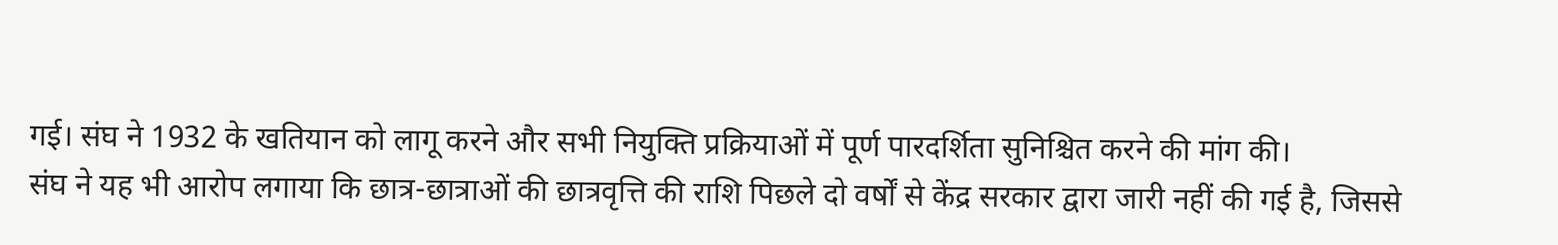गई। संघ ने 1932 के खतियान को लागू करने और सभी नियुक्ति प्रक्रियाओं में पूर्ण पारदर्शिता सुनिश्चित करने की मांग की।
संघ ने यह भी आरोप लगाया कि छात्र-छात्राओं की छात्रवृत्ति की राशि पिछले दो वर्षों से केंद्र सरकार द्वारा जारी नहीं की गई है, जिससे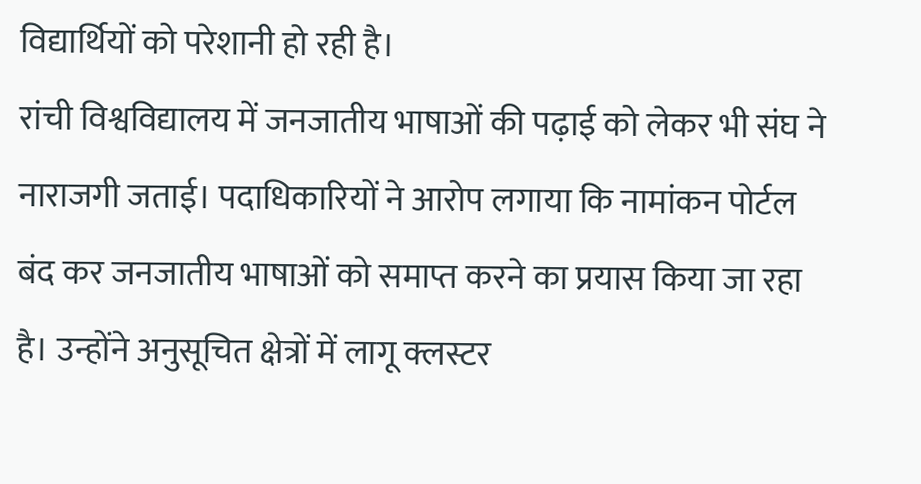विद्यार्थियों को परेशानी हो रही है।
रांची विश्वविद्यालय में जनजातीय भाषाओं की पढ़ाई को लेकर भी संघ ने नाराजगी जताई। पदाधिकारियों ने आरोप लगाया कि नामांकन पोर्टल बंद कर जनजातीय भाषाओं को समाप्त करने का प्रयास किया जा रहा है। उन्होंने अनुसूचित क्षेत्रों में लागू क्लस्टर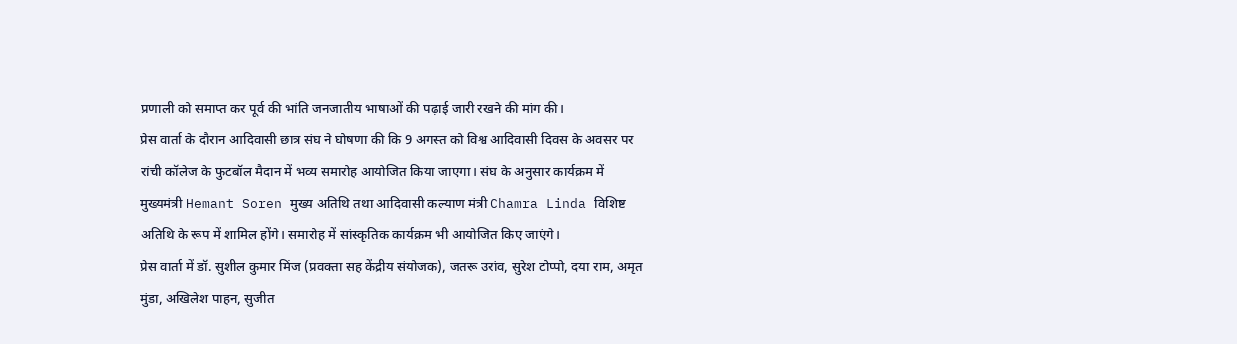प्रणाली को समाप्त कर पूर्व की भांति जनजातीय भाषाओं की पढ़ाई जारी रखने की मांग की।
प्रेस वार्ता के दौरान आदिवासी छात्र संघ ने घोषणा की कि 9 अगस्त को विश्व आदिवासी दिवस के अवसर पर रांची कॉलेज के फुटबॉल मैदान में भव्य समारोह आयोजित किया जाएगा। संघ के अनुसार कार्यक्रम में मुख्यमंत्री Hemant Soren मुख्य अतिथि तथा आदिवासी कल्याण मंत्री Chamra Linda विशिष्ट अतिथि के रूप में शामिल होंगे। समारोह में सांस्कृतिक कार्यक्रम भी आयोजित किए जाएंगे।
प्रेस वार्ता में डॉ. सुशील कुमार मिंज (प्रवक्ता सह केंद्रीय संयोजक), जतरू उरांव, सुरेश टोप्पो, दया राम, अमृत मुंडा, अखिलेश पाहन, सुजीत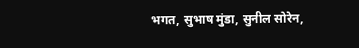भगत, सुभाष मुंडा, सुनील सोरेन,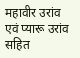महावीर उरांव एवं प्यारू उरांव सहित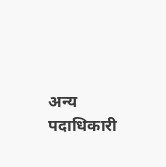अन्य पदाधिकारी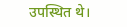उपस्थित थे।